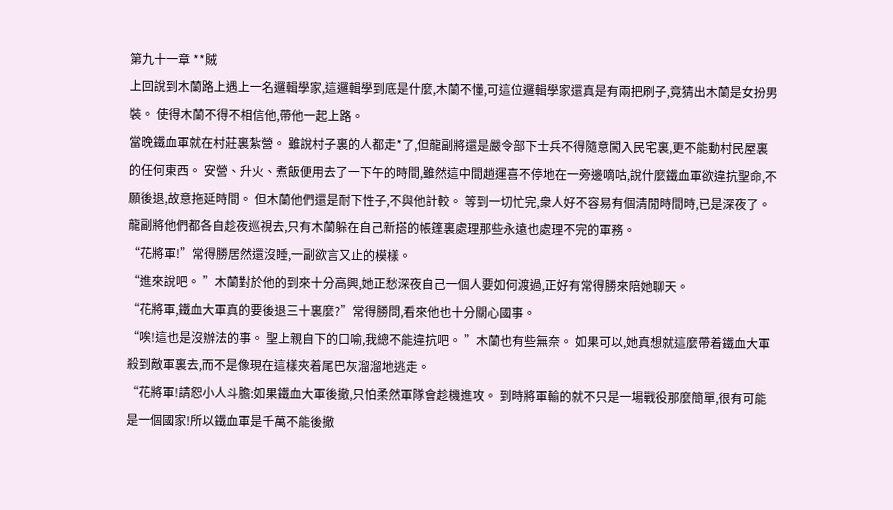第九十一章 **賊
上回說到木蘭路上遇上一名邏輯學家,這邏輯學到底是什麼,木蘭不懂,可這位邏輯學家還真是有兩把刷子,竟猜出木蘭是女扮男裝。 使得木蘭不得不相信他,帶他一起上路。
當晚鐵血軍就在村莊裏紮營。 雖說村子裏的人都走*了,但龍副將還是嚴令部下士兵不得隨意闖入民宅裏,更不能動村民屋裏的任何東西。 安營、升火、煮飯便用去了一下午的時間,雖然這中間趙運喜不停地在一旁邊嘀咕,說什麼鐵血軍欲違抗聖命,不願後退,故意拖延時間。 但木蘭他們還是耐下性子,不與他計較。 等到一切忙完,衆人好不容易有個清閒時間時,已是深夜了。
龍副將他們都各自趁夜巡視去,只有木蘭躲在自己新搭的帳篷裏處理那些永遠也處理不完的軍務。
“花將軍!”常得勝居然還沒睡,一副欲言又止的模樣。
“進來說吧。 ”木蘭對於他的到來十分高興,她正愁深夜自己一個人要如何渡過,正好有常得勝來陪她聊天。
“花將軍,鐵血大軍真的要後退三十裏麼?”常得勝問,看來他也十分關心國事。
“唉!這也是沒辦法的事。 聖上親自下的口喻,我總不能違抗吧。 ”木蘭也有些無奈。 如果可以,她真想就這麼帶着鐵血大軍殺到敵軍裏去,而不是像現在這樣夾着尾巴灰溜溜地逃走。
“花將軍!請恕小人斗膽:如果鐵血大軍後撤,只怕柔然軍隊會趁機進攻。 到時將軍輸的就不只是一場戰役那麼簡單,很有可能是一個國家!所以鐵血軍是千萬不能後撤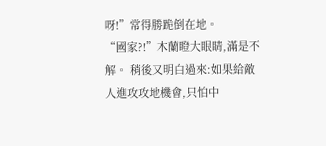呀!”常得勝跪倒在地。
“國家?!”木蘭瞪大眼睛,滿是不解。 稍後又明白過來:如果給敵人進攻攻地機會,只怕中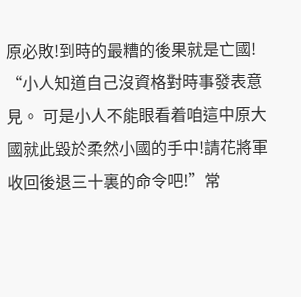原必敗!到時的最糟的後果就是亡國!
“小人知道自己沒資格對時事發表意見。 可是小人不能眼看着咱這中原大國就此毀於柔然小國的手中!請花將軍收回後退三十裏的命令吧!”常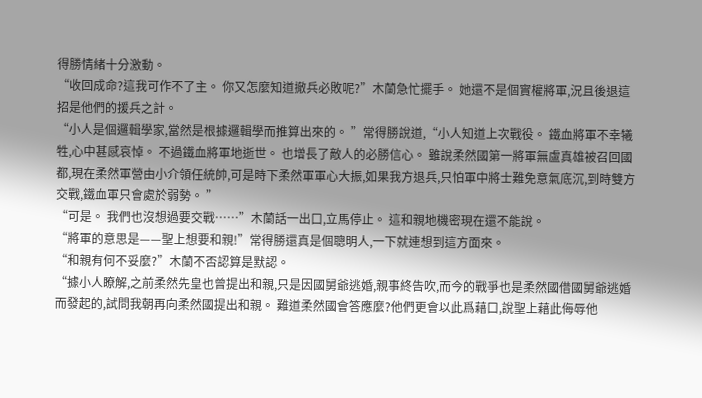得勝情緒十分激動。
“收回成命?這我可作不了主。 你又怎麼知道撤兵必敗呢?”木蘭急忙擺手。 她還不是個實權將軍,況且後退這招是他們的援兵之計。
“小人是個邏輯學家,當然是根據邏輯學而推算出來的。 ”常得勝說道,“小人知道上次戰役。 鐵血將軍不幸犧牲,心中甚感哀悼。 不過鐵血將軍地逝世。 也增長了敵人的必勝信心。 雖說柔然國第一將軍無盧真雄被召回國都,現在柔然軍營由小介領任統帥,可是時下柔然軍軍心大振,如果我方退兵,只怕軍中將士難免意氣底沉,到時雙方交戰,鐵血軍只會處於弱勢。 ”
“可是。 我們也沒想過要交戰……”木蘭話一出口,立馬停止。 這和親地機密現在還不能說。
“將軍的意思是——聖上想要和親!”常得勝還真是個聰明人,一下就連想到這方面來。
“和親有何不妥麼?”木蘭不否認算是默認。
“據小人瞭解,之前柔然先皇也曾提出和親,只是因國舅爺逃婚,親事終告吹,而今的戰爭也是柔然國借國舅爺逃婚而發起的,試問我朝再向柔然國提出和親。 難道柔然國會答應麼?他們更會以此爲藉口,說聖上藉此侮辱他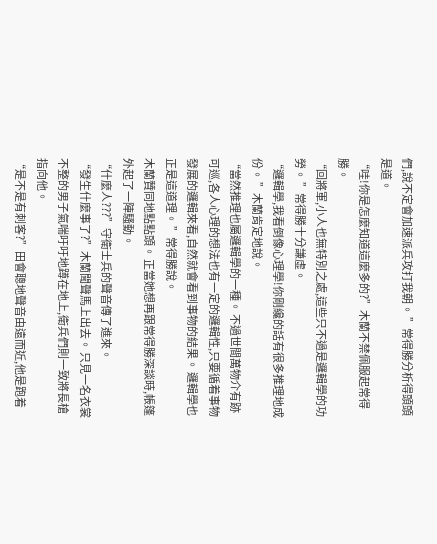們,說不定會加速派兵攻打我朝。 ”常得勝分析得頭頭是道。
“哇!你是怎麼知道這麼多的?”木蘭不禁佩服起常得勝。
“回將軍,小人也無特別之處,這些只不過是邏輯學的功勞。 ”常得勝十分謙虛。
“邏輯學,我看倒像心理學!你剛纔的話有很多推理地成份。 ”木蘭肯定地說。
“當然推理也屬邏輯學的一種。 不過世間萬物介有跡可巡,各人心理的想法也有一定的邏輯性,只要循着事物發展的邏輯來看,自然就會看到事物的結果。 邏輯學也正是這道理。 ”常得勝說。
木蘭贊同地點點頭。 正當她想再跟常得勝深談時,帳篷外起了一陣騷動。
“什麼人???”守衛士兵的聲音傳了進來。
“發生什麼事了?”木蘭聞聲馬上出去。 只見一名衣裳不整的男子氣喘吁吁地蹲在地上,衛兵們則一致將長槍指向他。
“是不是有刺客?”田會聰地聲音由遠而近,他是跑着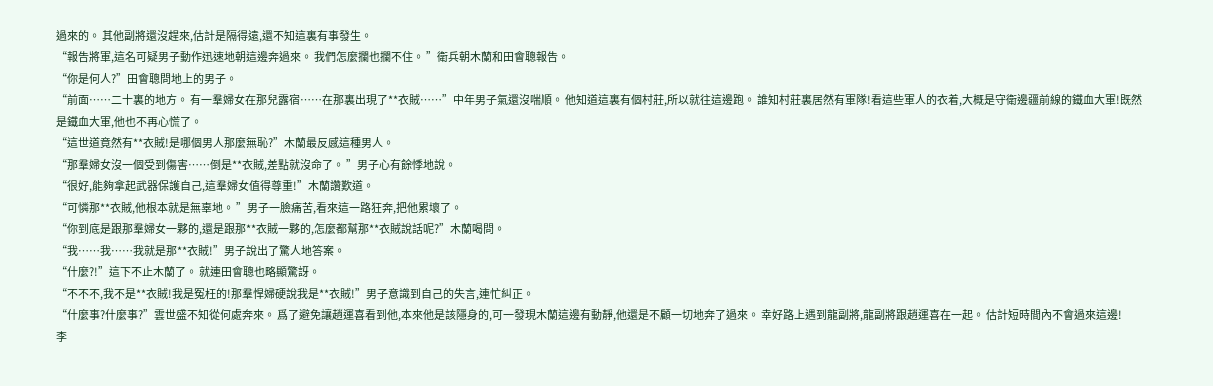過來的。 其他副將還沒趕來,估計是隔得遠,還不知這裏有事發生。
“報告將軍,這名可疑男子動作迅速地朝這邊奔過來。 我們怎麼攔也攔不住。 ”衛兵朝木蘭和田會聰報告。
“你是何人?”田會聰問地上的男子。
“前面……二十裏的地方。 有一羣婦女在那兒露宿……在那裏出現了**衣賊……”中年男子氣還沒喘順。 他知道這裏有個村莊,所以就往這邊跑。 誰知村莊裏居然有軍隊!看這些軍人的衣着,大概是守衛邊疆前線的鐵血大軍!既然是鐵血大軍,他也不再心慌了。
“這世道竟然有**衣賊!是哪個男人那麼無恥?”木蘭最反感這種男人。
“那羣婦女沒一個受到傷害……倒是**衣賊,差點就沒命了。 ”男子心有餘悸地說。
“很好,能夠拿起武器保護自己,這羣婦女值得尊重!”木蘭讚歎道。
“可憐那**衣賊,他根本就是無辜地。 ”男子一臉痛苦,看來這一路狂奔,把他累壞了。
“你到底是跟那羣婦女一夥的,還是跟那**衣賊一夥的,怎麼都幫那**衣賊說話呢?”木蘭喝問。
“我……我……我就是那**衣賊!”男子說出了驚人地答案。
“什麼?!”這下不止木蘭了。 就連田會聰也略顯驚訝。
“不不不,我不是**衣賊!我是冤枉的!那羣悍婦硬說我是**衣賊!”男子意識到自己的失言,連忙糾正。
“什麼事?什麼事?”雲世盛不知從何處奔來。 爲了避免讓趙運喜看到他,本來他是該隱身的,可一發現木蘭這邊有動靜,他還是不顧一切地奔了過來。 幸好路上遇到龍副將,龍副將跟趙運喜在一起。 估計短時間內不會過來這邊!
李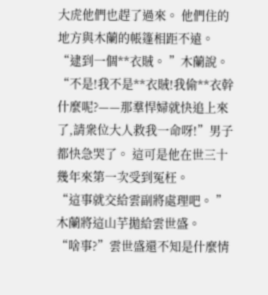大虎他們也趕了過來。 他們住的地方與木蘭的帳篷相距不遠。
“逮到一個**衣賊。 ”木蘭說。
“不是!我不是**衣賊!我偷**衣幹什麼呢?——那羣悍婦就快追上來了,請衆位大人救我一命呀!”男子都快急哭了。 這可是他在世三十幾年來第一次受到冤枉。
“這事就交給雲副將處理吧。 ”木蘭將這山芋拋給雲世盛。
“啥事?”雲世盛還不知是什麼情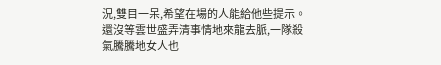況,雙目一呆,希望在場的人能給他些提示。
還沒等雲世盛弄清事情地來龍去脈,一隊殺氣騰騰地女人也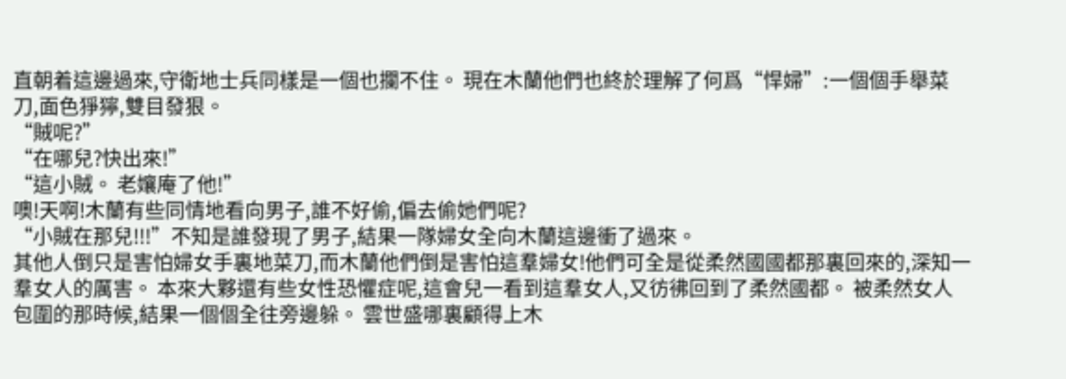直朝着這邊過來,守衛地士兵同樣是一個也攔不住。 現在木蘭他們也終於理解了何爲“悍婦”:一個個手舉菜刀,面色猙獰,雙目發狠。
“賊呢?”
“在哪兒?快出來!”
“這小賊。 老孃庵了他!”
噢!天啊!木蘭有些同情地看向男子,誰不好偷,偏去偷她們呢?
“小賊在那兒!!!”不知是誰發現了男子,結果一隊婦女全向木蘭這邊衝了過來。
其他人倒只是害怕婦女手裏地菜刀,而木蘭他們倒是害怕這羣婦女!他們可全是從柔然國國都那裏回來的,深知一羣女人的厲害。 本來大夥還有些女性恐懼症呢,這會兒一看到這羣女人,又彷彿回到了柔然國都。 被柔然女人包圍的那時候,結果一個個全往旁邊躲。 雲世盛哪裏顧得上木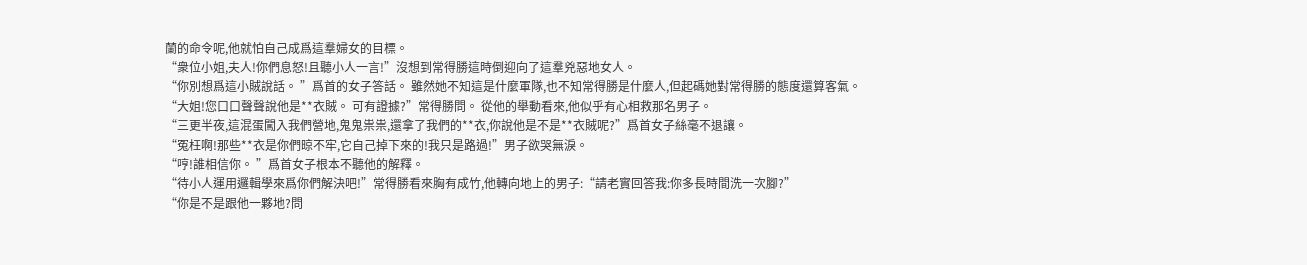蘭的命令呢,他就怕自己成爲這羣婦女的目標。
“衆位小姐,夫人!你們息怒!且聽小人一言!”沒想到常得勝這時倒迎向了這羣兇惡地女人。
“你別想爲這小賊說話。 ”爲首的女子答話。 雖然她不知這是什麼軍隊,也不知常得勝是什麼人,但起碼她對常得勝的態度還算客氣。
“大姐!您口口聲聲說他是**衣賊。 可有證據?”常得勝問。 從他的舉動看來,他似乎有心相救那名男子。
“三更半夜,這混蛋闖入我們營地,鬼鬼祟祟,還拿了我們的**衣,你說他是不是**衣賊呢?”爲首女子絲毫不退讓。
“冤枉啊!那些**衣是你們晾不牢,它自己掉下來的!我只是路過!”男子欲哭無淚。
“哼!誰相信你。 ”爲首女子根本不聽他的解釋。
“待小人運用邏輯學來爲你們解決吧!”常得勝看來胸有成竹,他轉向地上的男子:“請老實回答我:你多長時間洗一次腳?”
“你是不是跟他一夥地?問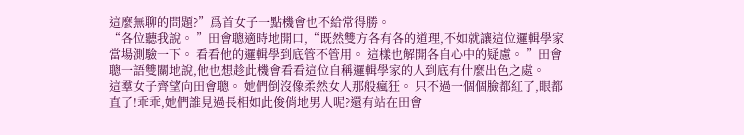這麼無聊的問題?”爲首女子一點機會也不給常得勝。
“各位聽我說。 ”田會聰適時地開口,“既然雙方各有各的道理,不如就讓這位邏輯學家當場測驗一下。 看看他的邏輯學到底管不管用。 這樣也解開各自心中的疑慮。 ”田會聰一語雙關地說,他也想趁此機會看看這位自稱邏輯學家的人到底有什麼出色之處。
這羣女子齊望向田會聰。 她們倒沒像柔然女人那般瘋狂。 只不過一個個臉都紅了,眼都直了!乖乖,她們誰見過長相如此俊俏地男人呢?還有站在田會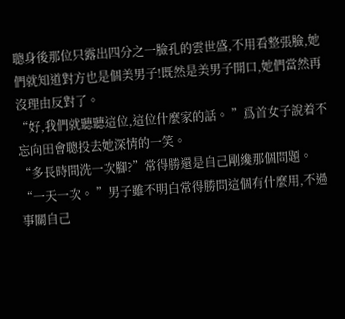聰身後那位只露出四分之一臉孔的雲世盛,不用看整張臉,她們就知道對方也是個美男子!既然是美男子開口,她們當然再沒理由反對了。
“好,我們就聽聽這位,這位什麼家的話。 ”爲首女子說着不忘向田會聰投去她深情的一笑。
“多長時間洗一次腳?”常得勝還是自己剛纔那個問題。
“一天一次。 ”男子雖不明白常得勝問這個有什麼用,不過事關自己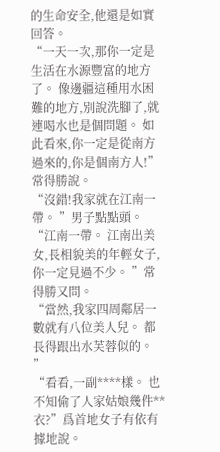的生命安全,他還是如實回答。
“一天一次,那你一定是生活在水源豐富的地方了。 像邊疆這種用水困難的地方,別說洗腳了,就連喝水也是個問題。 如此看來,你一定是從南方過來的,你是個南方人!”常得勝說。
“沒錯!我家就在江南一帶。 ”男子點點頭。
“江南一帶。 江南出美女,長相貌美的年輕女子,你一定見過不少。 ”常得勝又問。
“當然,我家四周鄰居一數就有八位美人兒。 都長得跟出水芙蓉似的。 ”
“看看,一副****樣。 也不知偷了人家姑娘幾件**衣?”爲首地女子有依有據地說。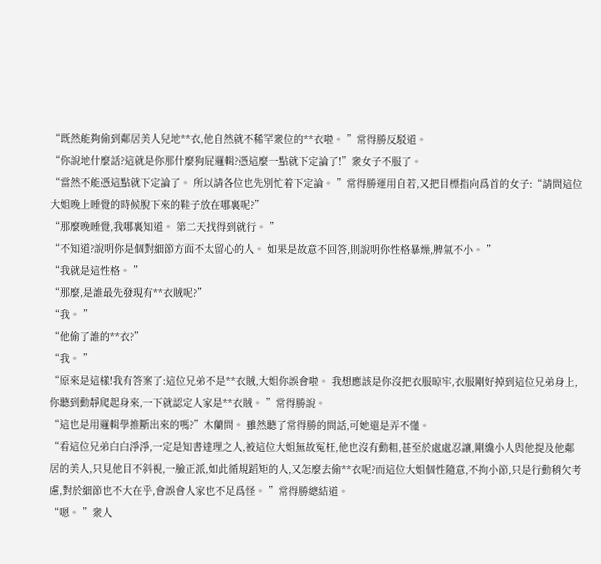“既然能夠偷到鄰居美人兒地**衣,他自然就不稀罕衆位的**衣啦。 ”常得勝反駁道。
“你說地什麼話?這就是你那什麼狗屁邏輯?憑這麼一點就下定論了!”衆女子不服了。
“當然不能憑這點就下定論了。 所以請各位也先別忙着下定論。 ”常得勝運用自若,又把目標指向爲首的女子:“請問這位大姐晚上睡覺的時候脫下來的鞋子放在哪裏呢?”
“那麼晚睡覺,我哪裏知道。 第二天找得到就行。 ”
“不知道?說明你是個對細節方面不太留心的人。 如果是故意不回答,則說明你性格暴燥,脾氣不小。 ”
“我就是這性格。 ”
“那麼,是誰最先發現有**衣賊呢?”
“我。 ”
“他偷了誰的**衣?”
“我。 ”
“原來是這樣!我有答案了:這位兄弟不是**衣賊,大姐你誤會啦。 我想應該是你沒把衣服晾牢,衣服剛好掉到這位兄弟身上,你聽到動靜爬起身來,一下就認定人家是**衣賊。 ”常得勝說。
“這也是用邏輯學推斷出來的嗎?”木蘭問。 雖然聽了常得勝的問話,可她還是弄不懂。
“看這位兄弟白白淨淨,一定是知書達理之人,被這位大姐無故冤枉,他也沒有動粗,甚至於處處忍讓,剛纔小人與他提及他鄰居的美人,只見他目不斜視,一臉正派,如此循規蹈矩的人,又怎麼去偷**衣呢?而這位大姐個性隨意,不拘小節,只是行動稍欠考慮,對於細節也不大在乎,會誤會人家也不足爲怪。 ”常得勝總結道。
“嗯。 ”衆人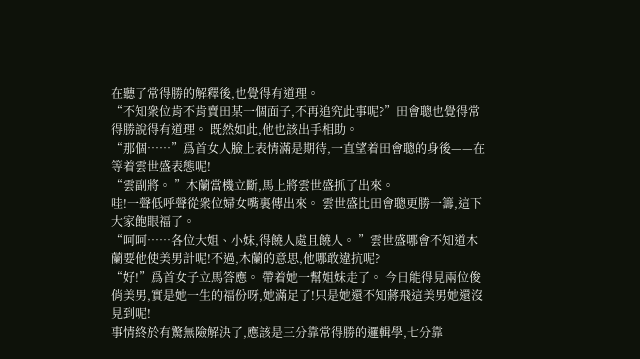在聽了常得勝的解釋後,也覺得有道理。
“不知衆位肯不肯賣田某一個面子,不再追究此事呢?”田會聰也覺得常得勝說得有道理。 既然如此,他也該出手相助。
“那個……”爲首女人臉上表情滿是期待,一直望着田會聰的身後——在等着雲世盛表態呢!
“雲副將。 ”木蘭當機立斷,馬上將雲世盛抓了出來。
哇!一聲低呼聲從衆位婦女嘴裏傳出來。 雲世盛比田會聰更勝一籌,這下大家飽眼福了。
“呵呵……各位大姐、小妹,得饒人處且饒人。 ”雲世盛哪會不知道木蘭要他使美男計呢!不過,木蘭的意思,他哪敢違抗呢?
“好!”爲首女子立馬答應。 帶着她一幫姐妹走了。 今日能得見兩位俊俏美男,實是她一生的福份呀,她滿足了!只是她還不知蔣飛這美男她還沒見到呢!
事情終於有驚無險解決了,應該是三分靠常得勝的邏輯學,七分靠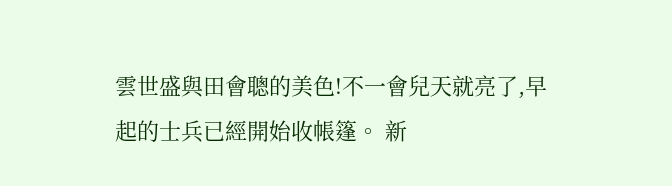雲世盛與田會聰的美色!不一會兒天就亮了,早起的士兵已經開始收帳篷。 新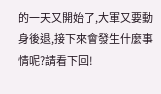的一天又開始了,大軍又要動身後退,接下來會發生什麼事情呢?請看下回!